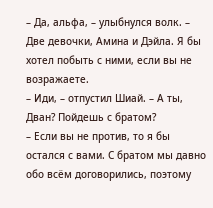– Да, альфа, – улыбнулся волк. – Две девочки, Амина и Дэйла. Я бы хотел побыть с ними, если вы не возражаете.
– Иди, – отпустил Шиай. – А ты, Дван? Пойдешь с братом?
– Если вы не против, то я бы остался с вами. С братом мы давно обо всём договорились, поэтому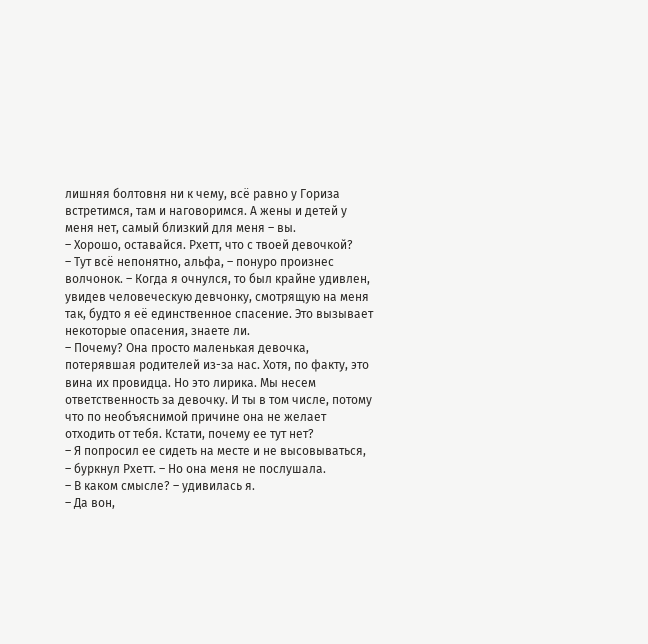лишняя болтовня ни к чему, всё равно у Гориза встретимся, там и наговоримся. А жены и детей у меня нет, самый близкий для меня – вы.
– Хорошо, оставайся. Рхетт, что с твоей девочкой?
– Тут всё непонятно, альфа, – понуро произнес волчонок. – Когда я очнулся, то был крайне удивлен, увидев человеческую девчонку, смотрящую на меня так, будто я её единственное спасение. Это вызывает некоторые опасения, знаете ли.
– Почему? Она просто маленькая девочка, потерявшая родителей из-за нас. Хотя, по факту, это вина их провидца. Но это лирика. Мы несем ответственность за девочку. И ты в том числе, потому что по необъяснимой причине она не желает отходить от тебя. Кстати, почему ее тут нет?
– Я попросил ее сидеть на месте и не высовываться, – буркнул Рхетт. – Но она меня не послушала.
– В каком смысле? – удивилась я.
– Да вон,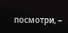посмотри, –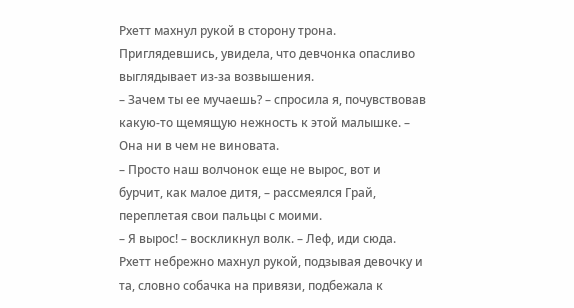Рхетт махнул рукой в сторону трона.
Приглядевшись, увидела, что девчонка опасливо выглядывает из-за возвышения.
– Зачем ты ее мучаешь? – спросила я, почувствовав какую-то щемящую нежность к этой малышке. – Она ни в чем не виновата.
– Просто наш волчонок еще не вырос, вот и бурчит, как малое дитя, – рассмеялся Грай, переплетая свои пальцы с моими.
– Я вырос! – воскликнул волк. – Леф, иди сюда.
Рхетт небрежно махнул рукой, подзывая девочку и та, словно собачка на привязи, подбежала к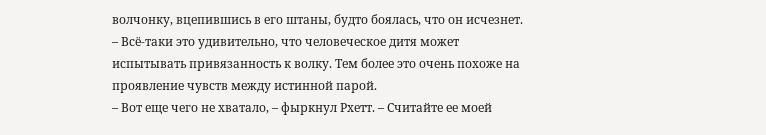волчонку, вцепившись в его штаны, будто боялась, что он исчезнет.
– Всё-таки это удивительно, что человеческое дитя может испытывать привязанность к волку. Тем более это очень похоже на проявление чувств между истинной парой.
– Вот еще чего не хватало, – фыркнул Рхетт. – Считайте ее моей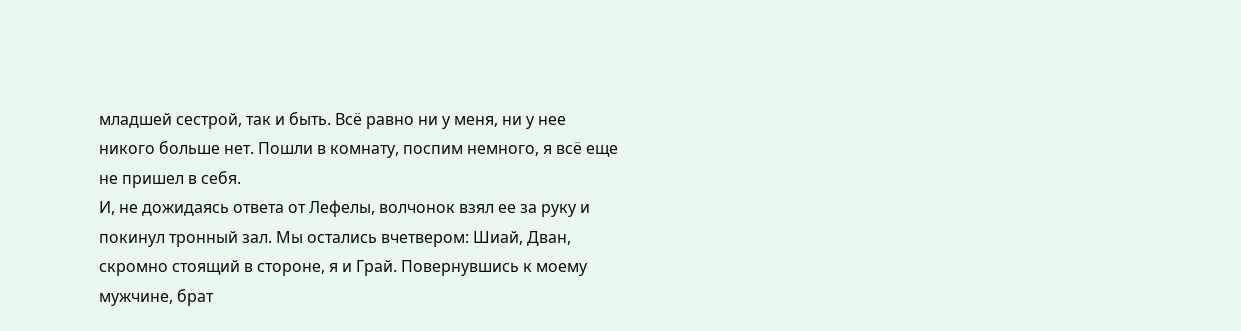младшей сестрой, так и быть. Всё равно ни у меня, ни у нее никого больше нет. Пошли в комнату, поспим немного, я всё еще не пришел в себя.
И, не дожидаясь ответа от Лефелы, волчонок взял ее за руку и покинул тронный зал. Мы остались вчетвером: Шиай, Дван, скромно стоящий в стороне, я и Грай. Повернувшись к моему мужчине, брат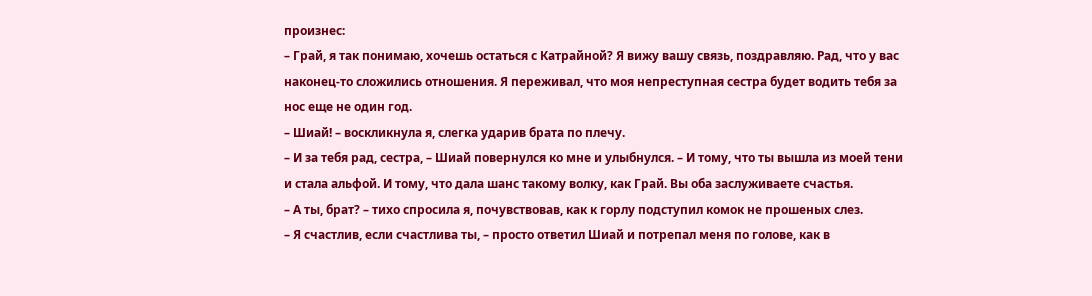произнес:
– Грай, я так понимаю, хочешь остаться с Катрайной? Я вижу вашу связь, поздравляю. Рад, что у вас наконец-то сложились отношения. Я переживал, что моя непреступная сестра будет водить тебя за нос еще не один год.
– Шиай! – воскликнула я, слегка ударив брата по плечу.
– И за тебя рад, сестра, – Шиай повернулся ко мне и улыбнулся. – И тому, что ты вышла из моей тени и стала альфой. И тому, что дала шанс такому волку, как Грай. Вы оба заслуживаете счастья.
– А ты, брат? – тихо спросила я, почувствовав, как к горлу подступил комок не прошеных слез.
– Я счастлив, если счастлива ты, – просто ответил Шиай и потрепал меня по голове, как в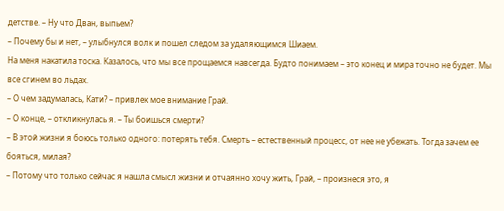детстве. – Ну что Дван, выпьем?
– Почему бы и нет, – улыбнулся волк и пошел следом за удаляющимся Шиаем.
На меня накатила тоска. Казалось, что мы все прощаемся навсегда. Будто понимаем – это конец и мира точно не будет. Мы все сгинем во льдах.
– О чем задумалась, Кати? – привлек мое внимание Грай.
– О конце, – откликнулась я. – Ты боишься смерти?
– В этой жизни я боюсь только одного: потерять тебя. Смерть – естественный процесс, от нее не убежать. Тогда зачем ее бояться, милая?
– Потому что только сейчас я нашла смысл жизни и отчаянно хочу жить, Грай, – произнеся это, я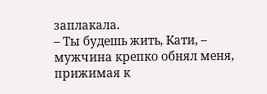заплакала.
– Ты будешь жить, Кати, – мужчина крепко обнял меня, прижимая к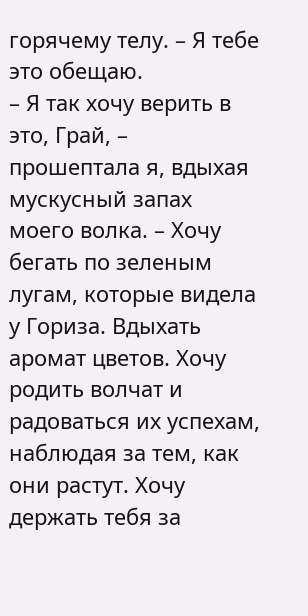горячему телу. – Я тебе это обещаю.
– Я так хочу верить в это, Грай, – прошептала я, вдыхая мускусный запах моего волка. – Хочу бегать по зеленым лугам, которые видела у Гориза. Вдыхать аромат цветов. Хочу родить волчат и радоваться их успехам, наблюдая за тем, как они растут. Хочу держать тебя за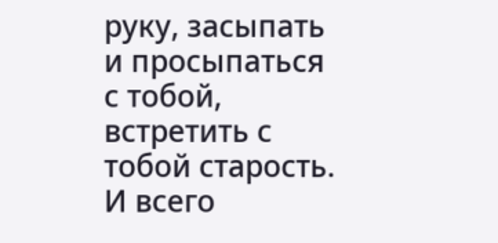руку, засыпать и просыпаться с тобой, встретить с тобой старость. И всего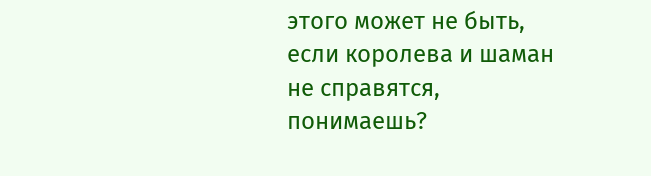этого может не быть, если королева и шаман не справятся, понимаешь?